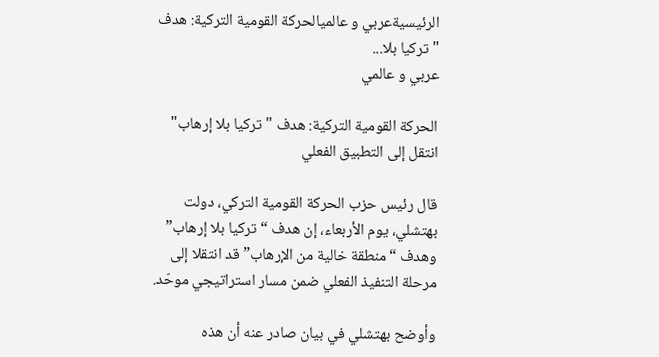الرئيسيةعربي و عالميالحركة القومية التركية: هدف "تركيا بلا...
عربي و عالمي

الحركة القومية التركية: هدف "تركيا بلا إرهاب" انتقل إلى التطبيق الفعلي

قال رئيس حزب الحركة القومية التركي، دولت بهتشلي، يوم الأربعاء، إن هدف “تركيا بلا إرهاب” وهدف “منطقة خالية من الإرهاب” قد انتقلا إلى مرحلة التنفيذ الفعلي ضمن مسار استراتيجي موحّد.

وأوضح بهتشلي في بيان صادر عنه أن هذه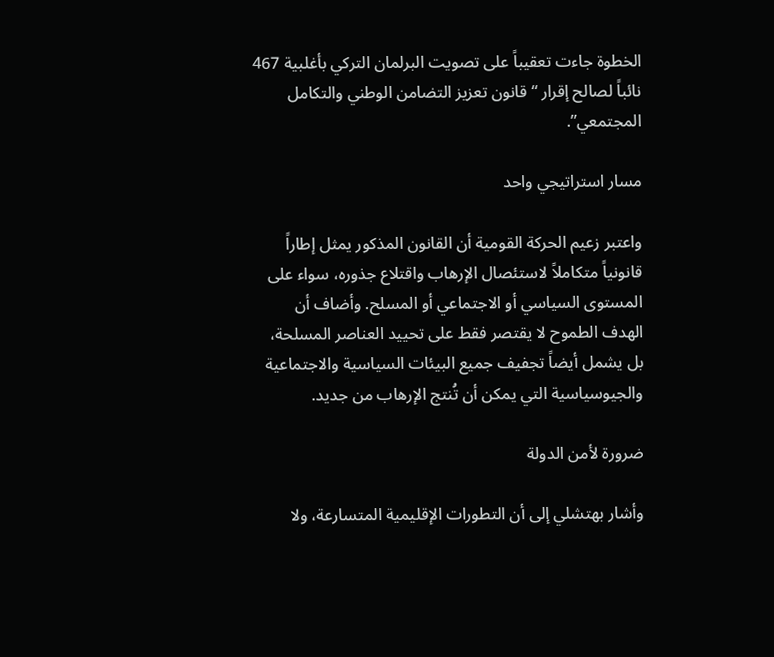الخطوة جاءت تعقيباً على تصويت البرلمان التركي بأغلبية 467 نائباً لصالح إقرار “قانون تعزيز التضامن الوطني والتكامل المجتمعي”.

مسار استراتيجي واحد

واعتبر زعيم الحركة القومية أن القانون المذكور يمثل إطاراً قانونياً متكاملاً لاستئصال الإرهاب واقتلاع جذوره، سواء على المستوى السياسي أو الاجتماعي أو المسلح. وأضاف أن الهدف الطموح لا يقتصر فقط على تحييد العناصر المسلحة، بل يشمل أيضاً تجفيف جميع البيئات السياسية والاجتماعية والجيوسياسية التي يمكن أن تُنتج الإرهاب من جديد.

ضرورة لأمن الدولة

وأشار بهتشلي إلى أن التطورات الإقليمية المتسارعة، ولا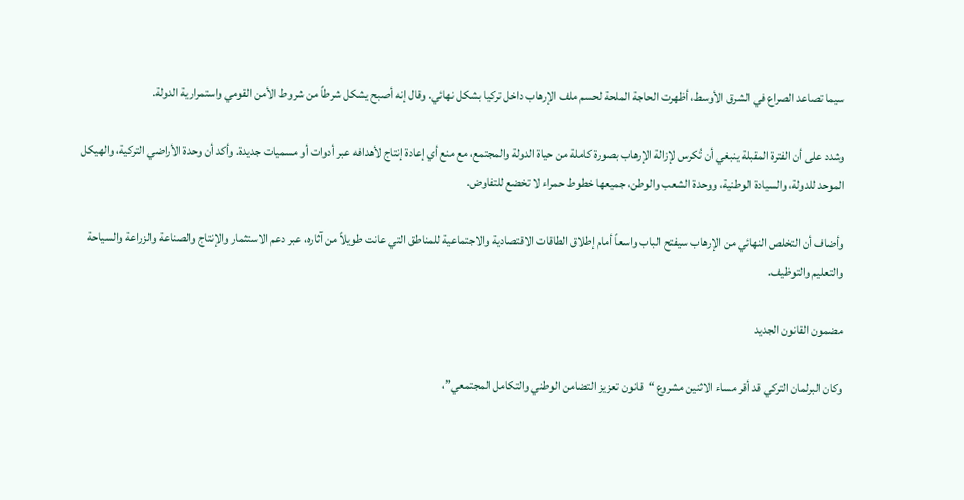سيما تصاعد الصراع في الشرق الأوسط، أظهرت الحاجة الملحة لحسم ملف الإرهاب داخل تركيا بشكل نهائي. وقال إنه أصبح يشكل شرطاً من شروط الأمن القومي واستمرارية الدولة.

وشدد على أن الفترة المقبلة ينبغي أن تُكرس لإزالة الإرهاب بصورة كاملة من حياة الدولة والمجتمع، مع منع أي إعادة إنتاج لأهدافه عبر أدوات أو مسميات جديدة. وأكد أن وحدة الأراضي التركية، والهيكل الموحد للدولة، والسيادة الوطنية، ووحدة الشعب والوطن، جميعها خطوط حمراء لا تخضع للتفاوض.

وأضاف أن التخلص النهائي من الإرهاب سيفتح الباب واسعاً أمام إطلاق الطاقات الاقتصادية والاجتماعية للمناطق التي عانت طويلاً من آثاره، عبر دعم الاستثمار والإنتاج والصناعة والزراعة والسياحة والتعليم والتوظيف.

مضمون القانون الجديد

وكان البرلمان التركي قد أقر مساء الاثنين مشروع “قانون تعزيز التضامن الوطني والتكامل المجتمعي”،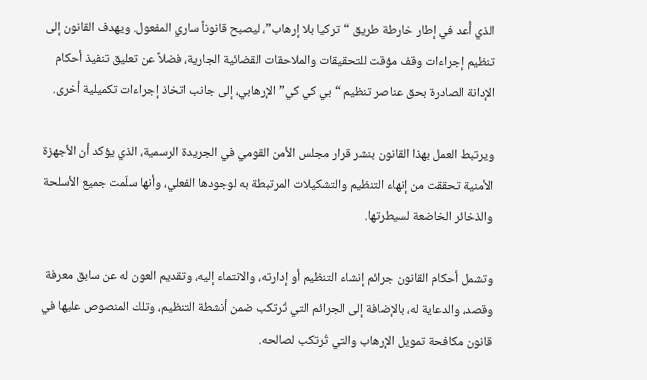الذي أُعد في إطار خارطة طريق “تركيا بلا إرهاب”، ليصبح قانوناً ساري المفعول. ويهدف القانون إلى تنظيم إجراءات وقف مؤقت للتحقيقات والملاحقات القضائية الجارية، فضلاً عن تعليق تنفيذ أحكام الإدانة الصادرة بحق عناصر تنظيم “بي كي كي” الإرهابي، إلى جانب اتخاذ إجراءات تكميلية أخرى.

ويرتبط العمل بهذا القانون بنشر قرار مجلس الأمن القومي في الجريدة الرسمية، الذي يؤكد أن الأجهزة الأمنية تحققت من إنهاء التنظيم والتشكيلات المرتبطة به لوجودها الفعلي، وأنها سلّمت جميع الأسلحة والذخائر الخاضعة لسيطرتها.

وتشمل أحكام القانون جرائم إنشاء التنظيم أو إدارته، والانتماء إليه، وتقديم العون له عن سابق معرفة وقصد، والدعاية له، بالإضافة إلى الجرائم التي تُرتكب ضمن أنشطة التنظيم، وتلك المنصوص عليها في قانون مكافحة تمويل الإرهاب والتي تُرتكب لصالحه.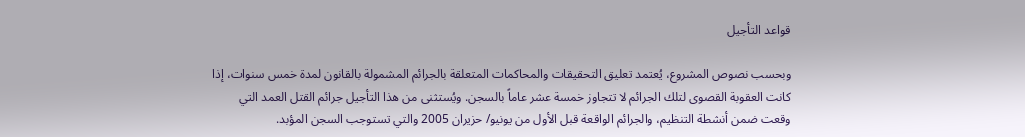قواعد التأجيل

وبحسب نصوص المشروع، يُعتمد تعليق التحقيقات والمحاكمات المتعلقة بالجرائم المشمولة بالقانون لمدة خمس سنوات، إذا كانت العقوبة القصوى لتلك الجرائم لا تتجاوز خمسة عشر عاماً بالسجن. ويُستثنى من هذا التأجيل جرائم القتل العمد التي وقعت ضمن أنشطة التنظيم، والجرائم الواقعة قبل الأول من يونيو/ حزيران 2005 والتي تستوجب السجن المؤبد.